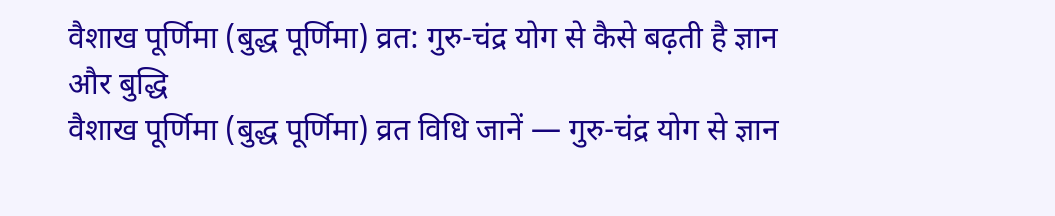वैशाख पूर्णिमा (बुद्ध पूर्णिमा) व्रत: गुरु-चंद्र योग से कैसे बढ़ती है ज्ञान और बुद्धि
वैशाख पूर्णिमा (बुद्ध पूर्णिमा) व्रत विधि जानें — गुरु-चंद्र योग से ज्ञान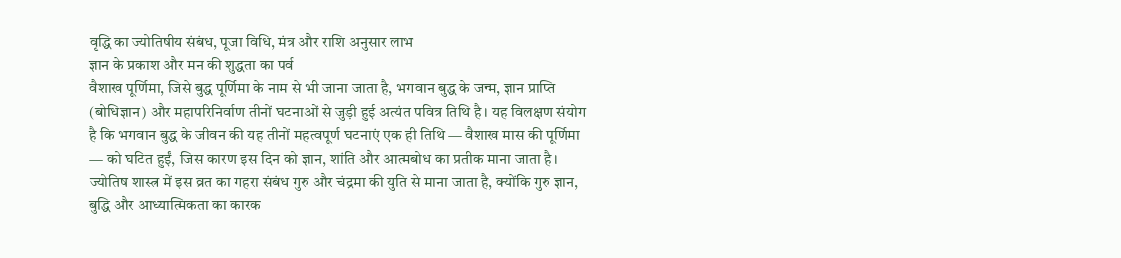वृद्धि का ज्योतिषीय संबंध, पूजा विधि, मंत्र और राशि अनुसार लाभ
ज्ञान के प्रकाश और मन की शुद्धता का पर्व
वैशाख पूर्णिमा, जिसे बुद्ध पूर्णिमा के नाम से भी जाना जाता है, भगवान बुद्ध के जन्म, ज्ञान प्राप्ति (बोधिज्ञान) और महापरिनिर्वाण तीनों घटनाओं से जुड़ी हुई अत्यंत पवित्र तिथि है। यह विलक्षण संयोग है कि भगवान बुद्ध के जीवन की यह तीनों महत्वपूर्ण घटनाएं एक ही तिथि — वैशाख मास की पूर्णिमा — को घटित हुईं, जिस कारण इस दिन को ज्ञान, शांति और आत्मबोध का प्रतीक माना जाता है।
ज्योतिष शास्त्र में इस व्रत का गहरा संबंध गुरु और चंद्रमा की युति से माना जाता है, क्योंकि गुरु ज्ञान, बुद्धि और आध्यात्मिकता का कारक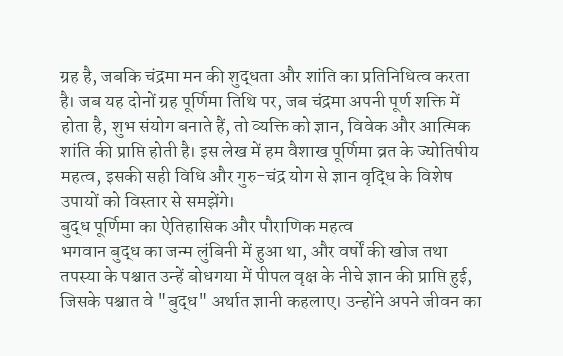ग्रह है, जबकि चंद्रमा मन की शुद्धता और शांति का प्रतिनिधित्व करता है। जब यह दोनों ग्रह पूर्णिमा तिथि पर, जब चंद्रमा अपनी पूर्ण शक्ति में होता है, शुभ संयोग बनाते हैं, तो व्यक्ति को ज्ञान, विवेक और आत्मिक शांति की प्राप्ति होती है। इस लेख में हम वैशाख पूर्णिमा व्रत के ज्योतिषीय महत्व, इसकी सही विधि और गुरु-चंद्र योग से ज्ञान वृद्धि के विशेष उपायों को विस्तार से समझेंगे।
बुद्ध पूर्णिमा का ऐतिहासिक और पौराणिक महत्व
भगवान बुद्ध का जन्म लुंबिनी में हुआ था, और वर्षों की खोज तथा तपस्या के पश्चात उन्हें बोधगया में पीपल वृक्ष के नीचे ज्ञान की प्राप्ति हुई, जिसके पश्चात वे "बुद्ध" अर्थात ज्ञानी कहलाए। उन्होंने अपने जीवन का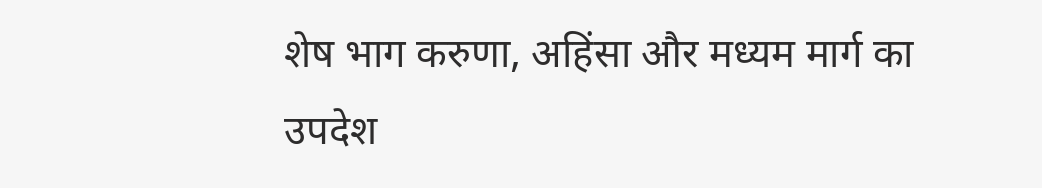शेष भाग करुणा, अहिंसा और मध्यम मार्ग का उपदेश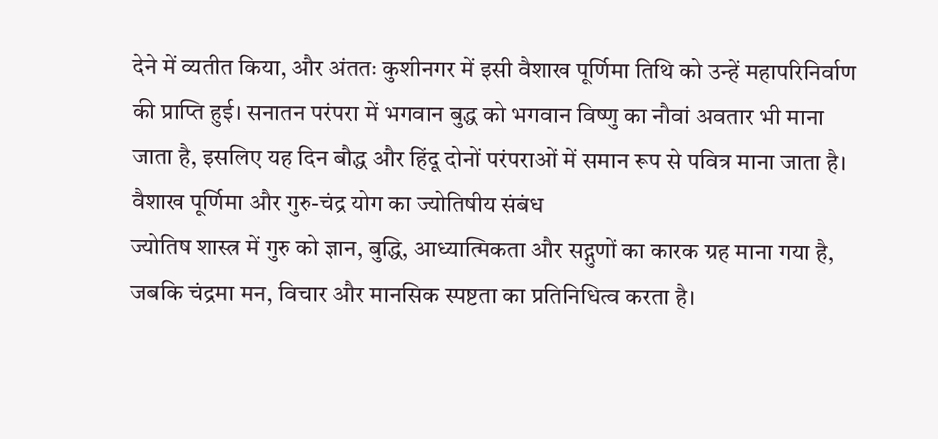देने में व्यतीत किया, और अंततः कुशीनगर में इसी वैशाख पूर्णिमा तिथि को उन्हें महापरिनिर्वाण की प्राप्ति हुई। सनातन परंपरा में भगवान बुद्ध को भगवान विष्णु का नौवां अवतार भी माना जाता है, इसलिए यह दिन बौद्ध और हिंदू दोनों परंपराओं में समान रूप से पवित्र माना जाता है।
वैशाख पूर्णिमा और गुरु-चंद्र योग का ज्योतिषीय संबंध
ज्योतिष शास्त्र में गुरु को ज्ञान, बुद्धि, आध्यात्मिकता और सद्गुणों का कारक ग्रह माना गया है, जबकि चंद्रमा मन, विचार और मानसिक स्पष्टता का प्रतिनिधित्व करता है।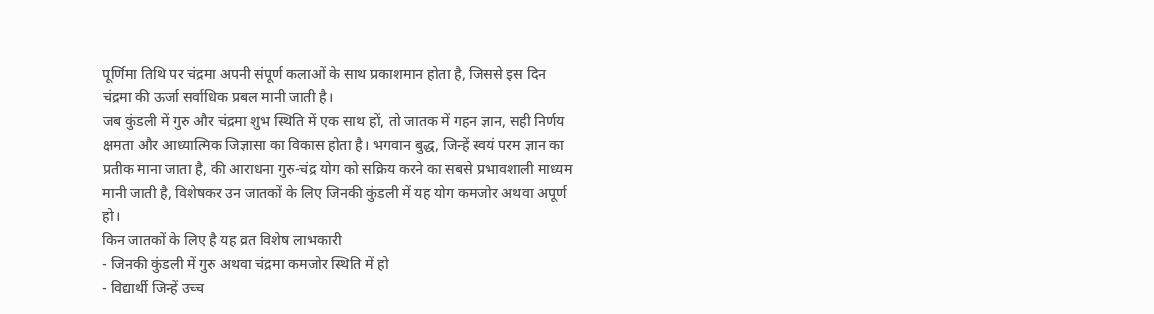पूर्णिमा तिथि पर चंद्रमा अपनी संपूर्ण कलाओं के साथ प्रकाशमान होता है, जिससे इस दिन चंद्रमा की ऊर्जा सर्वाधिक प्रबल मानी जाती है।
जब कुंडली में गुरु और चंद्रमा शुभ स्थिति में एक साथ हों, तो जातक में गहन ज्ञान, सही निर्णय क्षमता और आध्यात्मिक जिज्ञासा का विकास होता है। भगवान बुद्ध, जिन्हें स्वयं परम ज्ञान का प्रतीक माना जाता है, की आराधना गुरु-चंद्र योग को सक्रिय करने का सबसे प्रभावशाली माध्यम मानी जाती है, विशेषकर उन जातकों के लिए जिनकी कुंडली में यह योग कमजोर अथवा अपूर्ण हो।
किन जातकों के लिए है यह व्रत विशेष लाभकारी
- जिनकी कुंडली में गुरु अथवा चंद्रमा कमजोर स्थिति में हो
- विद्यार्थी जिन्हें उच्च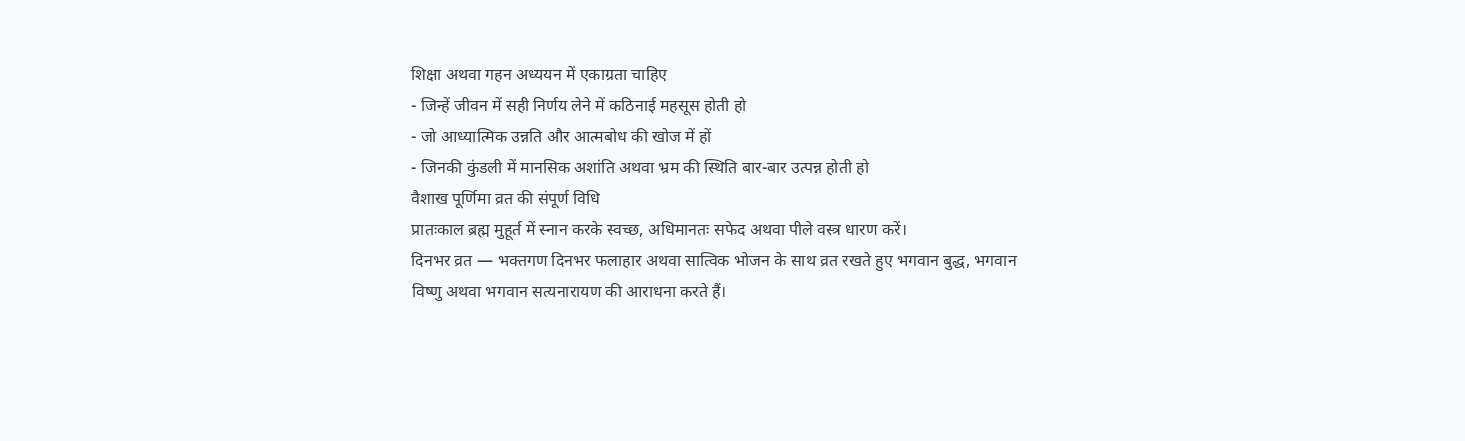शिक्षा अथवा गहन अध्ययन में एकाग्रता चाहिए
- जिन्हें जीवन में सही निर्णय लेने में कठिनाई महसूस होती हो
- जो आध्यात्मिक उन्नति और आत्मबोध की खोज में हों
- जिनकी कुंडली में मानसिक अशांति अथवा भ्रम की स्थिति बार-बार उत्पन्न होती हो
वैशाख पूर्णिमा व्रत की संपूर्ण विधि
प्रातःकाल ब्रह्म मुहूर्त में स्नान करके स्वच्छ, अधिमानतः सफेद अथवा पीले वस्त्र धारण करें।
दिनभर व्रत — भक्तगण दिनभर फलाहार अथवा सात्विक भोजन के साथ व्रत रखते हुए भगवान बुद्ध, भगवान विष्णु अथवा भगवान सत्यनारायण की आराधना करते हैं।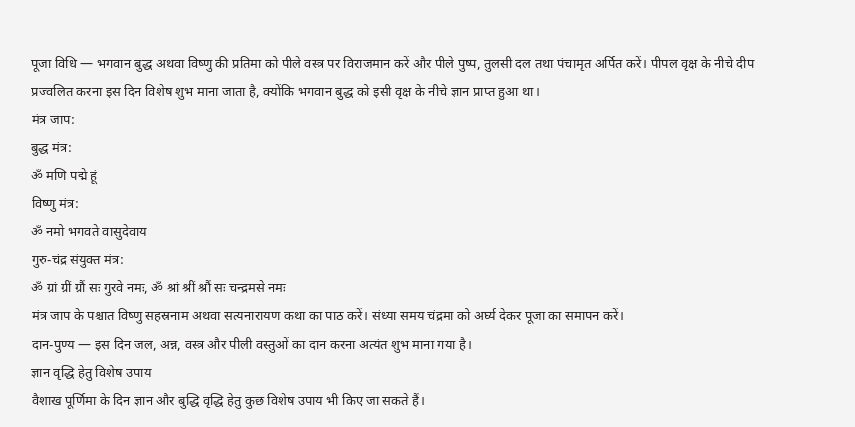पूजा विधि — भगवान बुद्ध अथवा विष्णु की प्रतिमा को पीले वस्त्र पर विराजमान करें और पीले पुष्प, तुलसी दल तथा पंचामृत अर्पित करें। पीपल वृक्ष के नीचे दीप प्रज्वलित करना इस दिन विशेष शुभ माना जाता है, क्योंकि भगवान बुद्ध को इसी वृक्ष के नीचे ज्ञान प्राप्त हुआ था।
मंत्र जाप:
बुद्ध मंत्र:
ॐ मणि पद्मे हूं
विष्णु मंत्र:
ॐ नमो भगवते वासुदेवाय
गुरु-चंद्र संयुक्त मंत्र:
ॐ ग्रां ग्रीं ग्रौं सः गुरवे नमः, ॐ श्रां श्रीं श्रौं सः चन्द्रमसे नमः
मंत्र जाप के पश्चात विष्णु सहस्रनाम अथवा सत्यनारायण कथा का पाठ करें। संध्या समय चंद्रमा को अर्घ्य देकर पूजा का समापन करें।
दान-पुण्य — इस दिन जल, अन्न, वस्त्र और पीली वस्तुओं का दान करना अत्यंत शुभ माना गया है।
ज्ञान वृद्धि हेतु विशेष उपाय
वैशाख पूर्णिमा के दिन ज्ञान और बुद्धि वृद्धि हेतु कुछ विशेष उपाय भी किए जा सकते हैं।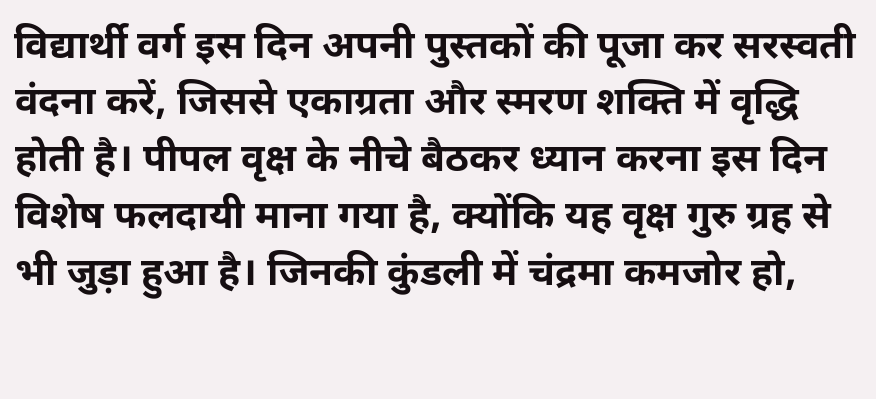विद्यार्थी वर्ग इस दिन अपनी पुस्तकों की पूजा कर सरस्वती वंदना करें, जिससे एकाग्रता और स्मरण शक्ति में वृद्धि होती है। पीपल वृक्ष के नीचे बैठकर ध्यान करना इस दिन विशेष फलदायी माना गया है, क्योंकि यह वृक्ष गुरु ग्रह से भी जुड़ा हुआ है। जिनकी कुंडली में चंद्रमा कमजोर हो,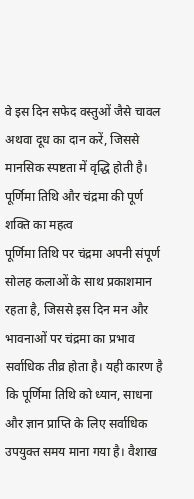वे इस दिन सफेद वस्तुओं जैसे चावल अथवा दूध का दान करें, जिससे मानसिक स्पष्टता में वृद्धि होती है।
पूर्णिमा तिथि और चंद्रमा की पूर्ण शक्ति का महत्व
पूर्णिमा तिथि पर चंद्रमा अपनी संपूर्ण सोलह कलाओं के साथ प्रकाशमान रहता है, जिससे इस दिन मन और भावनाओं पर चंद्रमा का प्रभाव सर्वाधिक तीव्र होता है। यही कारण है कि पूर्णिमा तिथि को ध्यान, साधना और ज्ञान प्राप्ति के लिए सर्वाधिक उपयुक्त समय माना गया है। वैशाख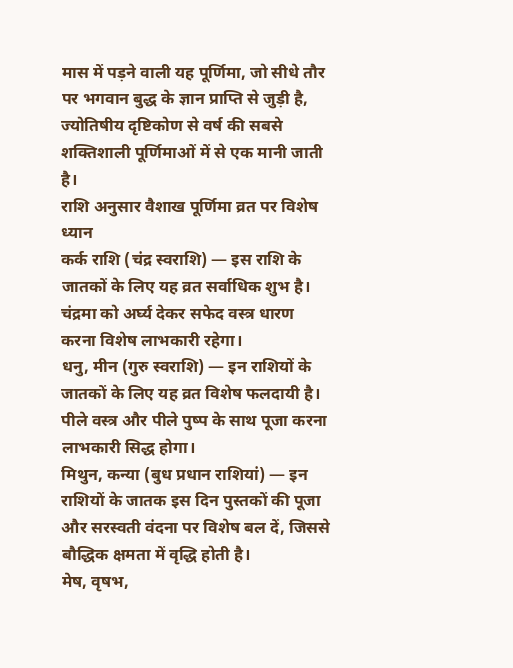मास में पड़ने वाली यह पूर्णिमा, जो सीधे तौर पर भगवान बुद्ध के ज्ञान प्राप्ति से जुड़ी है, ज्योतिषीय दृष्टिकोण से वर्ष की सबसे शक्तिशाली पूर्णिमाओं में से एक मानी जाती है।
राशि अनुसार वैशाख पूर्णिमा व्रत पर विशेष ध्यान
कर्क राशि (चंद्र स्वराशि) — इस राशि के जातकों के लिए यह व्रत सर्वाधिक शुभ है। चंद्रमा को अर्घ्य देकर सफेद वस्त्र धारण करना विशेष लाभकारी रहेगा।
धनु, मीन (गुरु स्वराशि) — इन राशियों के जातकों के लिए यह व्रत विशेष फलदायी है। पीले वस्त्र और पीले पुष्प के साथ पूजा करना लाभकारी सिद्ध होगा।
मिथुन, कन्या (बुध प्रधान राशियां) — इन राशियों के जातक इस दिन पुस्तकों की पूजा और सरस्वती वंदना पर विशेष बल दें, जिससे बौद्धिक क्षमता में वृद्धि होती है।
मेष, वृषभ,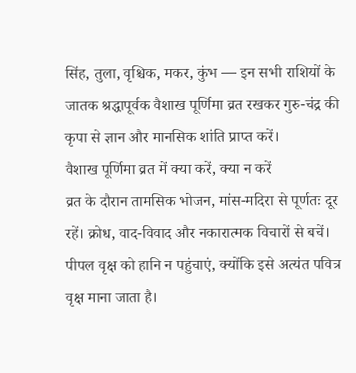सिंह, तुला, वृश्चिक, मकर, कुंभ — इन सभी राशियों के जातक श्रद्धापूर्वक वैशाख पूर्णिमा व्रत रखकर गुरु-चंद्र की कृपा से ज्ञान और मानसिक शांति प्राप्त करें।
वैशाख पूर्णिमा व्रत में क्या करें, क्या न करें
व्रत के दौरान तामसिक भोजन, मांस-मदिरा से पूर्णतः दूर रहें। क्रोध, वाद-विवाद और नकारात्मक विचारों से बचें। पीपल वृक्ष को हानि न पहुंचाएं, क्योंकि इसे अत्यंत पवित्र वृक्ष माना जाता है।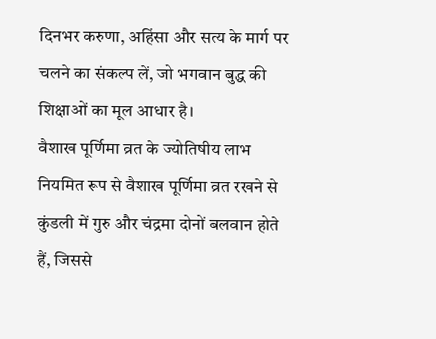दिनभर करुणा, अहिंसा और सत्य के मार्ग पर चलने का संकल्प लें, जो भगवान बुद्ध की शिक्षाओं का मूल आधार है।
वैशाख पूर्णिमा व्रत के ज्योतिषीय लाभ
नियमित रूप से वैशाख पूर्णिमा व्रत रखने से कुंडली में गुरु और चंद्रमा दोनों बलवान होते हैं, जिससे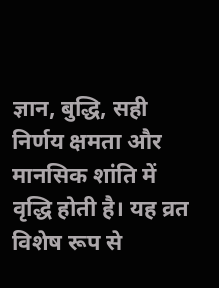ज्ञान, बुद्धि, सही निर्णय क्षमता और मानसिक शांति में वृद्धि होती है। यह व्रत विशेष रूप से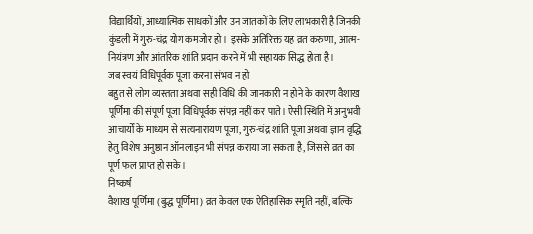विद्यार्थियों, आध्यात्मिक साधकों और उन जातकों के लिए लाभकारी है जिनकी कुंडली में गुरु-चंद्र योग कमजोर हो। इसके अतिरिक्त यह व्रत करुणा, आत्म-नियंत्रण और आंतरिक शांति प्रदान करने में भी सहायक सिद्ध होता है।
जब स्वयं विधिपूर्वक पूजा करना संभव न हो
बहुत से लोग व्यस्तता अथवा सही विधि की जानकारी न होने के कारण वैशाख पूर्णिमा की संपूर्ण पूजा विधिपूर्वक संपन्न नहीं कर पाते। ऐसी स्थिति में अनुभवी आचार्यों के माध्यम से सत्यनारायण पूजा, गुरु-चंद्र शांति पूजा अथवा ज्ञान वृद्धि हेतु विशेष अनुष्ठान ऑनलाइन भी संपन्न कराया जा सकता है, जिससे व्रत का पूर्ण फल प्राप्त हो सके।
निष्कर्ष
वैशाख पूर्णिमा (बुद्ध पूर्णिमा) व्रत केवल एक ऐतिहासिक स्मृति नहीं, बल्कि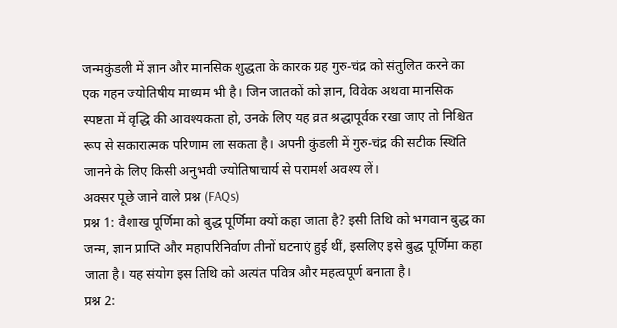जन्मकुंडली में ज्ञान और मानसिक शुद्धता के कारक ग्रह गुरु-चंद्र को संतुलित करने का एक गहन ज्योतिषीय माध्यम भी है। जिन जातकों को ज्ञान, विवेक अथवा मानसिक स्पष्टता में वृद्धि की आवश्यकता हो, उनके लिए यह व्रत श्रद्धापूर्वक रखा जाए तो निश्चित रूप से सकारात्मक परिणाम ला सकता है। अपनी कुंडली में गुरु-चंद्र की सटीक स्थिति जानने के लिए किसी अनुभवी ज्योतिषाचार्य से परामर्श अवश्य लें।
अक्सर पूछे जाने वाले प्रश्न (FAQs)
प्रश्न 1: वैशाख पूर्णिमा को बुद्ध पूर्णिमा क्यों कहा जाता है? इसी तिथि को भगवान बुद्ध का जन्म, ज्ञान प्राप्ति और महापरिनिर्वाण तीनों घटनाएं हुई थीं, इसलिए इसे बुद्ध पूर्णिमा कहा जाता है। यह संयोग इस तिथि को अत्यंत पवित्र और महत्वपूर्ण बनाता है।
प्रश्न 2: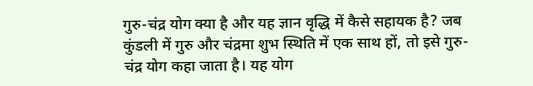गुरु-चंद्र योग क्या है और यह ज्ञान वृद्धि में कैसे सहायक है? जब कुंडली में गुरु और चंद्रमा शुभ स्थिति में एक साथ हों, तो इसे गुरु-चंद्र योग कहा जाता है। यह योग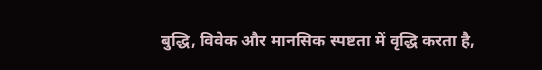बुद्धि, विवेक और मानसिक स्पष्टता में वृद्धि करता है,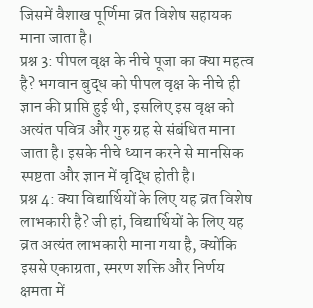जिसमें वैशाख पूर्णिमा व्रत विशेष सहायक माना जाता है।
प्रश्न 3: पीपल वृक्ष के नीचे पूजा का क्या महत्व है? भगवान बुद्ध को पीपल वृक्ष के नीचे ही ज्ञान की प्राप्ति हुई थी, इसलिए इस वृक्ष को अत्यंत पवित्र और गुरु ग्रह से संबंधित माना जाता है। इसके नीचे ध्यान करने से मानसिक स्पष्टता और ज्ञान में वृद्धि होती है।
प्रश्न 4: क्या विद्यार्थियों के लिए यह व्रत विशेष लाभकारी है? जी हां, विद्यार्थियों के लिए यह व्रत अत्यंत लाभकारी माना गया है, क्योंकि इससे एकाग्रता, स्मरण शक्ति और निर्णय क्षमता में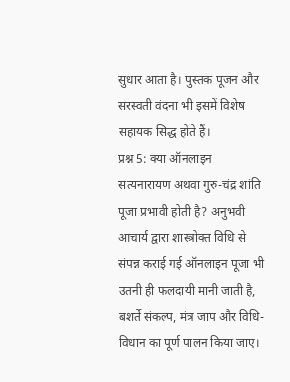सुधार आता है। पुस्तक पूजन और सरस्वती वंदना भी इसमें विशेष सहायक सिद्ध होते हैं।
प्रश्न 5: क्या ऑनलाइन सत्यनारायण अथवा गुरु-चंद्र शांति पूजा प्रभावी होती है? अनुभवी आचार्य द्वारा शास्त्रोक्त विधि से संपन्न कराई गई ऑनलाइन पूजा भी उतनी ही फलदायी मानी जाती है, बशर्ते संकल्प, मंत्र जाप और विधि-विधान का पूर्ण पालन किया जाए।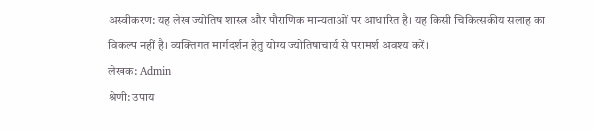अस्वीकरण: यह लेख ज्योतिष शास्त्र और पौराणिक मान्यताओं पर आधारित है। यह किसी चिकित्सकीय सलाह का विकल्प नहीं है। व्यक्तिगत मार्गदर्शन हेतु योग्य ज्योतिषाचार्य से परामर्श अवश्य करें।
लेखक: Admin
श्रेणी: उपाय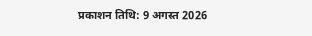प्रकाशन तिथि: 9 अगस्त 2026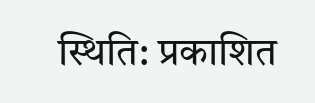स्थिति: प्रकाशित